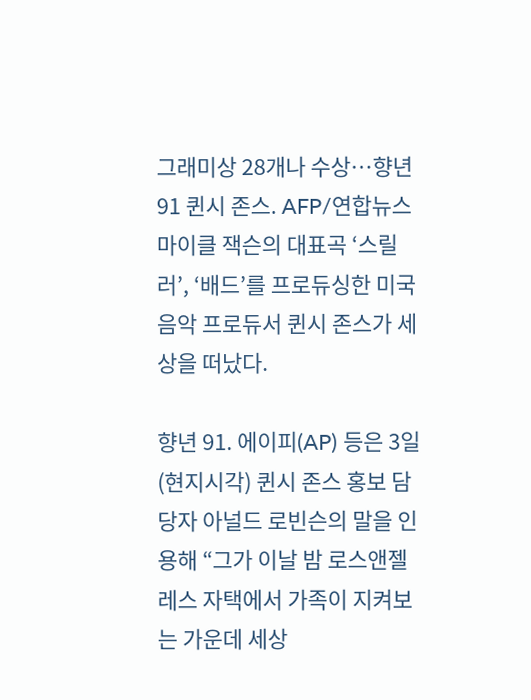그래미상 28개나 수상…향년 91 퀸시 존스. AFP/연합뉴스 마이클 잭슨의 대표곡 ‘스릴러’, ‘배드’를 프로듀싱한 미국 음악 프로듀서 퀸시 존스가 세상을 떠났다.

향년 91. 에이피(AP) 등은 3일(현지시각) 퀸시 존스 홍보 담당자 아널드 로빈슨의 말을 인용해 “그가 이날 밤 로스앤젤레스 자택에서 가족이 지켜보는 가운데 세상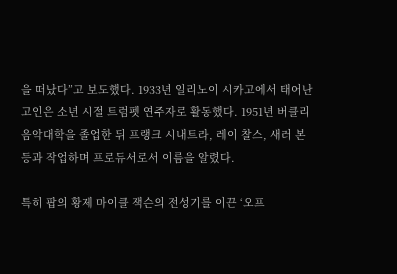을 떠났다”고 보도했다. 1933년 일리노이 시카고에서 태어난 고인은 소년 시절 트럼펫 연주자로 활동했다. 1951년 버클리 음악대학을 졸업한 뒤 프랭크 시내트라, 레이 찰스, 새러 본 등과 작업하며 프로듀서로서 이름을 알렸다.

특히 팝의 황제 마이클 잭슨의 전성기를 이끈 ‘오프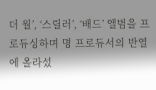더 월’, ‘스릴러’, ‘배드’ 앨범을 프로듀싱하며 명 프로듀서의 반열에 올라섰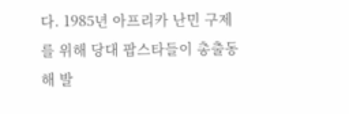다. 1985년 아프리카 난민 구제를 위해 당대 팝스타들이 총출동해 발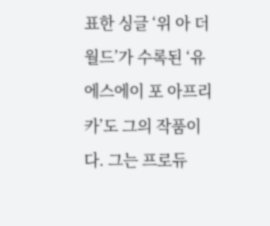표한 싱글 ‘위 아 더 월드’가 수록된 ‘유에스에이 포 아프리카’도 그의 작품이다. 그는 프로듀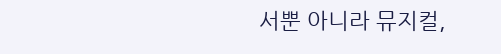서뿐 아니라 뮤지컬,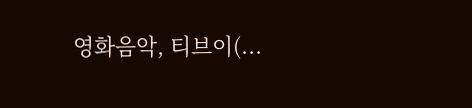영화음악, 티브이(...